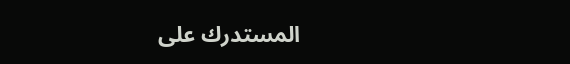المستدرك على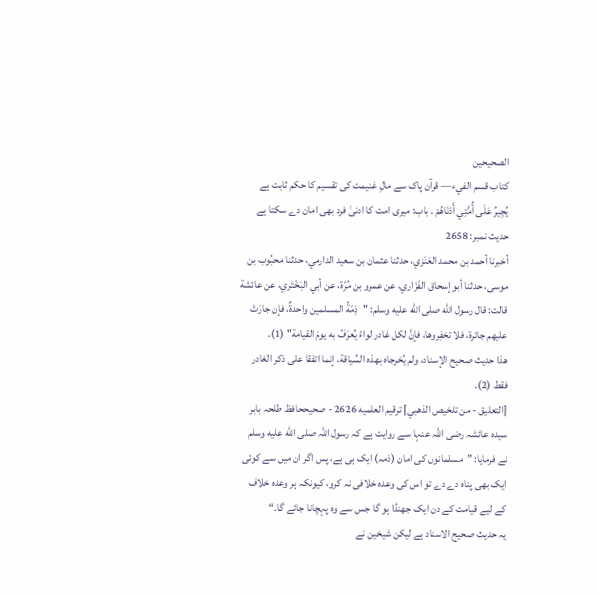الصحيحين
كتاب قسم الفيء— قرآن پاک سے مالِ غنیمت کی تقسیم کا حکم ثابت ہے
يُجِيرُ عَلَى أُمَّتِي أَدْنَاهُمْ . باب: میری امت کا ادنیٰ فرد بھی امان دے سکتا ہے
حدیث نمبر: 2658
أخبرنا أحمد بن محمد العَنَزي، حدثنا عثمان بن سعيد الدارمي، حدثنا محبُوب بن موسى، حدثنا أبو إسحاق الفَزَاري، عن عمرو بن مُرّة، عن أبي البَخْتَري، عن عائشة قالت: قال رسول الله صلى الله عليه وسلم: "ذِمّةُ المسلمين واحدةٌ، فإن جارَتْ عليهم جائرة، فلا تخفِروها، فإنَّ لكل غادر لواءً يُعرَفُ به يومَ القيامة" (1).
هذا حديث صحيح الإسناد، ولم يُخرجاه بهذه السِّياقة، إنما اتفقا على ذكر الغادر فقط (2).
[التعليق - من تلخيص الذهبي] ترقيم العلميه 2626 - صحيححافظ طلحہ بابر
سیدہ عائشہ رضی اللہ عنہا سے روایت ہے کہ رسول اللہ صلى الله عليه وسلم نے فرمایا: ”مسلمانوں کی امان (ذمہ) ایک ہی ہے، پس اگر ان میں سے کوئی ایک بھی پناہ دے دے تو اس کی وعدہ خلافی نہ کرو، کیونکہ ہر وعدہ خلاف کے لیے قیامت کے دن ایک جھنڈا ہو گا جس سے وہ پہچانا جائے گا۔“
یہ حدیث صحیح الاسناد ہے لیکن شیخین نے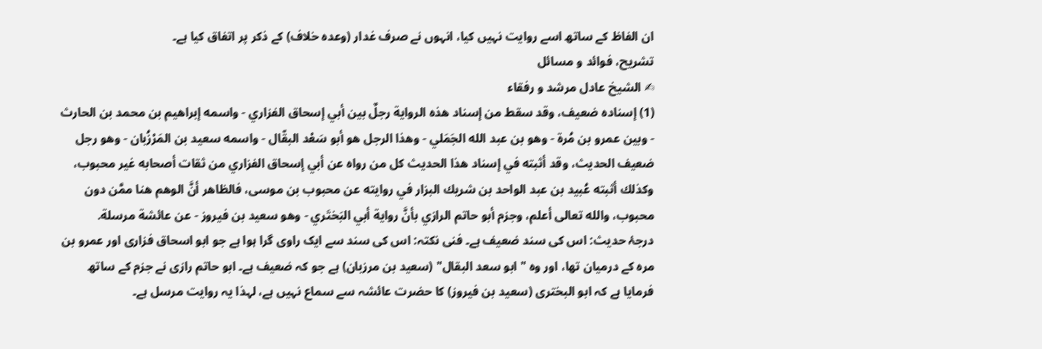ان الفاظ کے ساتھ اسے روایت نہیں کیا، انہوں نے صرف غدار (وعدہ خلاف) کے ذکر پر اتفاق کیا ہے۔
تشریح، فوائد و مسائل
✍ الشیخ عادل مرشد و رفقاء
(1) إسناده ضعيف، وقد سقط من إسناد هذه الرواية رجلٌ بين أبي إسحاق الفزاري - واسمه إبراهيم بن محمد بن الحارث - وبين عمرو بن مُرة - وهو بن عبد الله الجَمَلي - وهذا الرجل هو أبو سَعْد البقّال - واسمه سعيد بن المَرْزُبان - وهو رجل ضعيف الحديث، وقد أثبته في إسناد هذا الحديث كل من رواه عن أبي إسحاق الفزاري من ثقات أصحابه غير محبوب، وكذلك أثبته عُبيد بن عبد الواحد بن شريك البزار في روايته عن محبوب بن موسى، فالظاهر أنَّ الوهم هنا ممَّن دون محبوب، والله تعالى أعلم، وجزم أبو حاتم الرازي بأنَّ رواية أبي البَختَري - وهو سعيد بن فيروز - عن عائشة مرسلة.
درجۂ حدیث: اس کی سند ضعیف ہے۔ فنی نکتہ: اس کی سند سے ایک راوی گرا ہوا ہے جو ابو اسحاق فزاری اور عمرو بن مرہ کے درمیان تھا، اور وہ "ابو سعد البقال" (سعید بن مرزبان) ہے جو کہ ضعیف ہے۔ ابو حاتم رازی نے جزم کے ساتھ فرمایا ہے کہ ابو البختری (سعید بن فیروز) کا حضرت عائشہ سے سماع نہیں ہے، لہذا یہ روایت مرسل ہے۔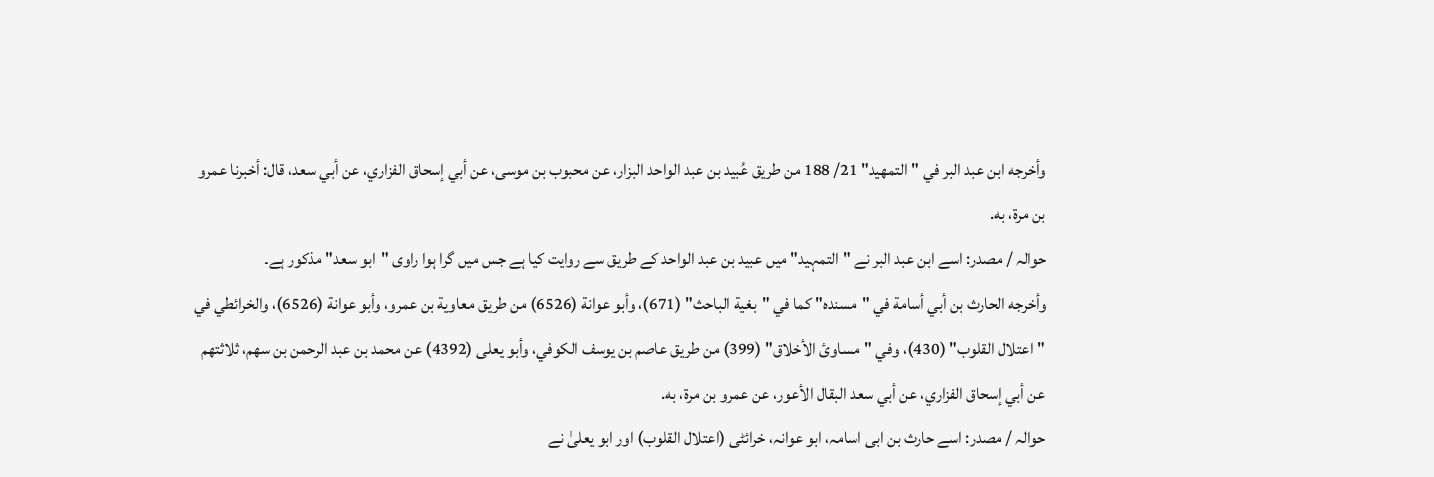وأخرجه ابن عبد البر في "التمهيد" 21/ 188 من طريق عُبيد بن عبد الواحد البزار، عن محبوب بن موسى، عن أبي إسحاق الفزاري، عن أبي سعد، قال: أخبرنا عمرو بن مرة، به.
حوالہ / مصدر: اسے ابن عبد البر نے "التمہید" میں عبید بن عبد الواحد کے طریق سے روایت کیا ہے جس میں گرا ہوا راوی "ابو سعد" مذکور ہے۔
وأخرجه الحارث بن أبي أسامة في "مسنده" كما في "بغية الباحث" (671)، وأبو عوانة (6526) من طريق معاوية بن عمرو، وأبو عوانة (6526)، والخرائطي في "اعتلال القلوب" (430)، وفي "مساوئ الأخلاق" (399) من طريق عاصم بن يوسف الكوفي، وأبو يعلى (4392) عن محمد بن عبد الرحمن بن سهم، ثلاثتهم عن أبي إسحاق الفزاري، عن أبي سعد البقال الأعور، عن عمرو بن مرة، به.
حوالہ / مصدر: اسے حارث بن ابی اسامہ، ابو عوانہ، خرائٹی (اعتلال القلوب) اور ابو یعلیٰ نے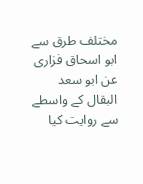مختلف طرق سے ابو اسحاق فزاری عن ابو سعد البقال کے واسطے سے روایت کیا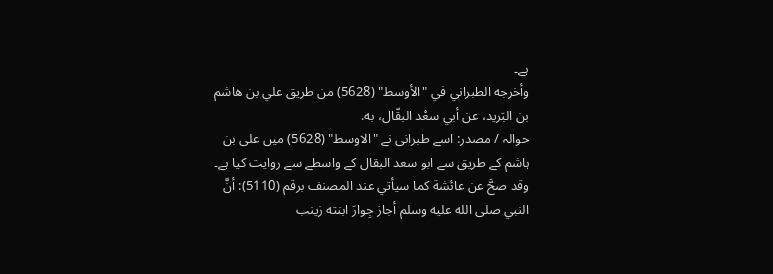ہے۔
وأخرجه الطبراني في "الأوسط" (5628) من طريق علي بن هاشم بن البَريد، عن أبي سعْد البقّال، به.
حوالہ / مصدر: اسے طبرانی نے "الاوسط" (5628) میں علی بن ہاشم کے طریق سے ابو سعد البقال کے واسطے سے روایت کیا ہے۔
وقد صحَّ عن عائشة كما سيأتي عند المصنف برقم (5110): أنَّ النبي صلى الله عليه وسلم أجاز جِوارَ ابنته زينب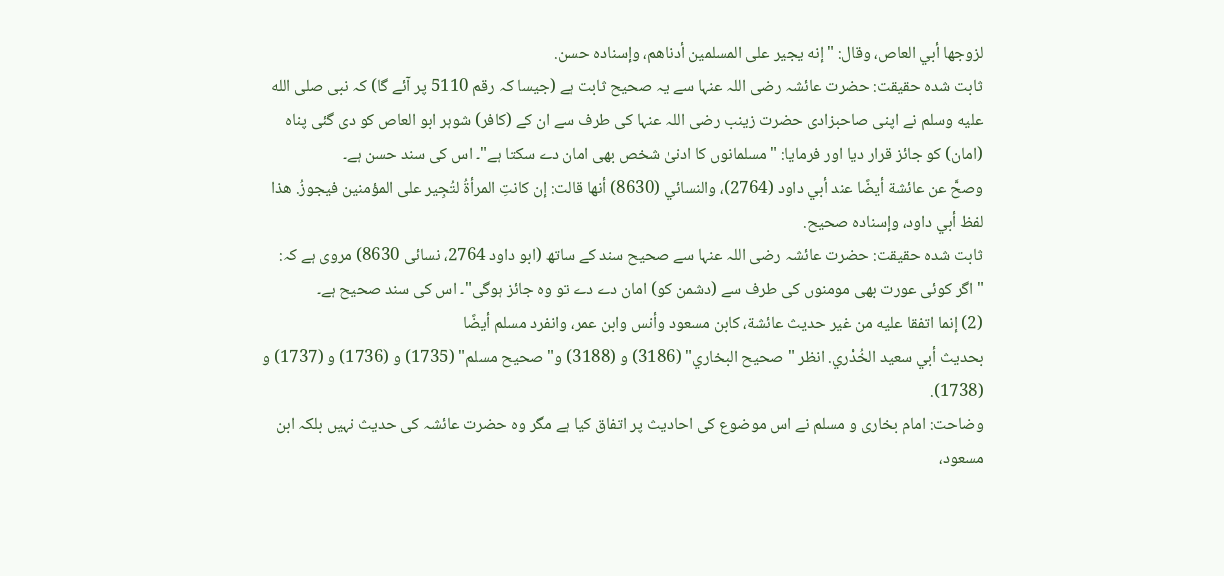لزوجها أبي العاص، وقال: "إنه يجير على المسلمين أدناهم، وإسناده حسن.
ثابت شدہ حقیقت: حضرت عائشہ رضی اللہ عنہا سے یہ صحیح ثابت ہے (جیسا کہ رقم 5110 پر آئے گا) کہ نبی صلى الله عليه وسلم نے اپنی صاحبزادی حضرت زینب رضی اللہ عنہا کی طرف سے ان کے (کافر) شوہر ابو العاص کو دی گئی پناہ (امان) کو جائز قرار دیا اور فرمایا: "مسلمانوں کا ادنیٰ شخص بھی امان دے سکتا ہے"۔ اس کی سند حسن ہے۔
وصحَّ عن عائشة أيضًا عند أبي داود (2764)، والنسائي (8630) أنها قالت: إن كانتِ المرأةُ لتُجِير على المؤمنين فيجوزُ. هذا لفظ أبي داود، وإسناده صحيح.
ثابت شدہ حقیقت: حضرت عائشہ رضی اللہ عنہا سے صحیح سند کے ساتھ (ابو داود 2764، نسائی 8630) مروی ہے کہ: "اگر کوئی عورت بھی مومنوں کی طرف سے (دشمن کو) امان دے دے تو وہ جائز ہوگی"۔ اس کی سند صحیح ہے۔
(2) إنما اتفقا عليه من غير حديث عائشة، كابن مسعود وأنس وابن عمر، وانفرد مسلم أيضًا
بحديث أبي سعيد الخُدْري. انظر "صحيح البخاري" (3186) و (3188) و"صحيح مسلم" (1735) و (1736) و (1737) و (1738).
وضاحت: امام بخاری و مسلم نے اس موضوع کی احادیث پر اتفاق کیا ہے مگر وہ حضرت عائشہ کی حدیث نہیں بلکہ ابن مسعود،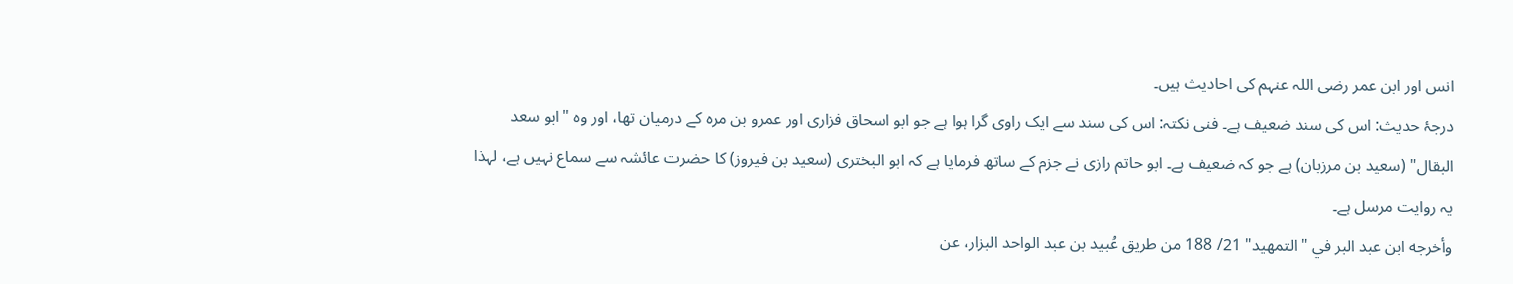انس اور ابن عمر رضی اللہ عنہم کی احادیث ہیں۔
درجۂ حدیث: اس کی سند ضعیف ہے۔ فنی نکتہ: اس کی سند سے ایک راوی گرا ہوا ہے جو ابو اسحاق فزاری اور عمرو بن مرہ کے درمیان تھا، اور وہ "ابو سعد البقال" (سعید بن مرزبان) ہے جو کہ ضعیف ہے۔ ابو حاتم رازی نے جزم کے ساتھ فرمایا ہے کہ ابو البختری (سعید بن فیروز) کا حضرت عائشہ سے سماع نہیں ہے، لہذا یہ روایت مرسل ہے۔
وأخرجه ابن عبد البر في "التمهيد" 21/ 188 من طريق عُبيد بن عبد الواحد البزار، عن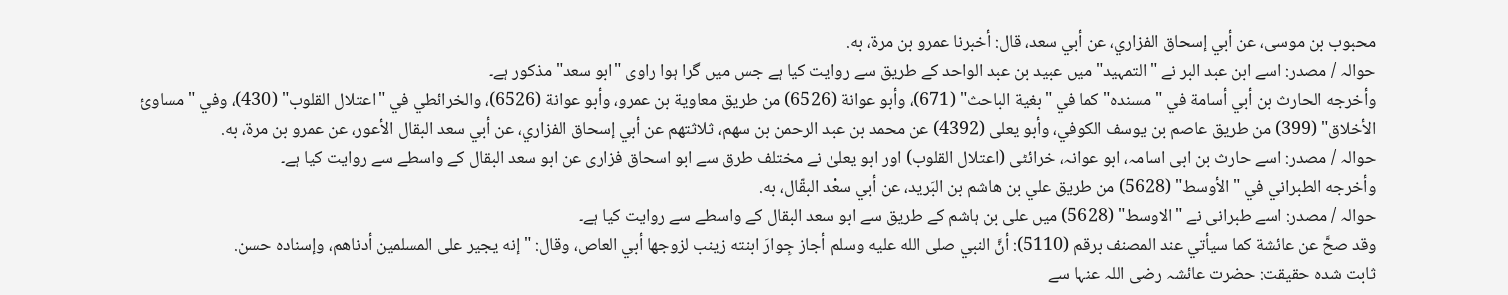محبوب بن موسى، عن أبي إسحاق الفزاري، عن أبي سعد، قال: أخبرنا عمرو بن مرة، به.
حوالہ / مصدر: اسے ابن عبد البر نے "التمہید" میں عبید بن عبد الواحد کے طریق سے روایت کیا ہے جس میں گرا ہوا راوی "ابو سعد" مذکور ہے۔
وأخرجه الحارث بن أبي أسامة في "مسنده" كما في "بغية الباحث" (671)، وأبو عوانة (6526) من طريق معاوية بن عمرو، وأبو عوانة (6526)، والخرائطي في "اعتلال القلوب" (430)، وفي "مساوئ الأخلاق" (399) من طريق عاصم بن يوسف الكوفي، وأبو يعلى (4392) عن محمد بن عبد الرحمن بن سهم، ثلاثتهم عن أبي إسحاق الفزاري، عن أبي سعد البقال الأعور، عن عمرو بن مرة، به.
حوالہ / مصدر: اسے حارث بن ابی اسامہ، ابو عوانہ، خرائٹی (اعتلال القلوب) اور ابو یعلیٰ نے مختلف طرق سے ابو اسحاق فزاری عن ابو سعد البقال کے واسطے سے روایت کیا ہے۔
وأخرجه الطبراني في "الأوسط" (5628) من طريق علي بن هاشم بن البَريد، عن أبي سعْد البقّال، به.
حوالہ / مصدر: اسے طبرانی نے "الاوسط" (5628) میں علی بن ہاشم کے طریق سے ابو سعد البقال کے واسطے سے روایت کیا ہے۔
وقد صحَّ عن عائشة كما سيأتي عند المصنف برقم (5110): أنَّ النبي صلى الله عليه وسلم أجاز جِوارَ ابنته زينب لزوجها أبي العاص، وقال: "إنه يجير على المسلمين أدناهم، وإسناده حسن.
ثابت شدہ حقیقت: حضرت عائشہ رضی اللہ عنہا سے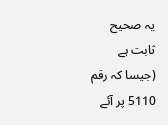یہ صحیح ثابت ہے (جیسا کہ رقم 5110 پر آئے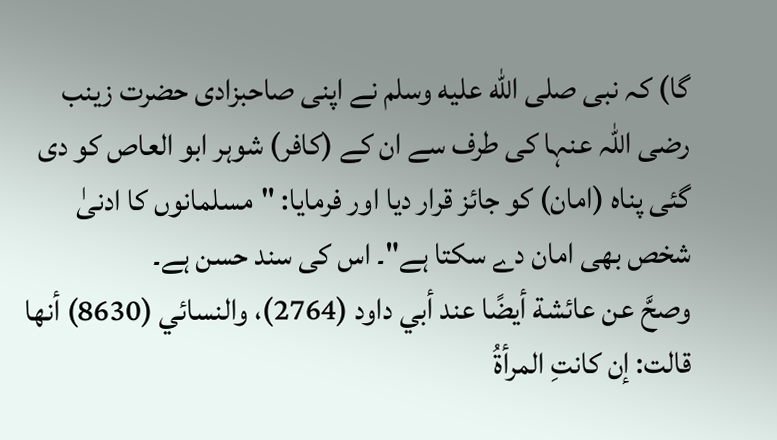گا) کہ نبی صلى الله عليه وسلم نے اپنی صاحبزادی حضرت زینب رضی اللہ عنہا کی طرف سے ان کے (کافر) شوہر ابو العاص کو دی گئی پناہ (امان) کو جائز قرار دیا اور فرمایا: "مسلمانوں کا ادنیٰ شخص بھی امان دے سکتا ہے"۔ اس کی سند حسن ہے۔
وصحَّ عن عائشة أيضًا عند أبي داود (2764)، والنسائي (8630) أنها قالت: إن كانتِ المرأةُ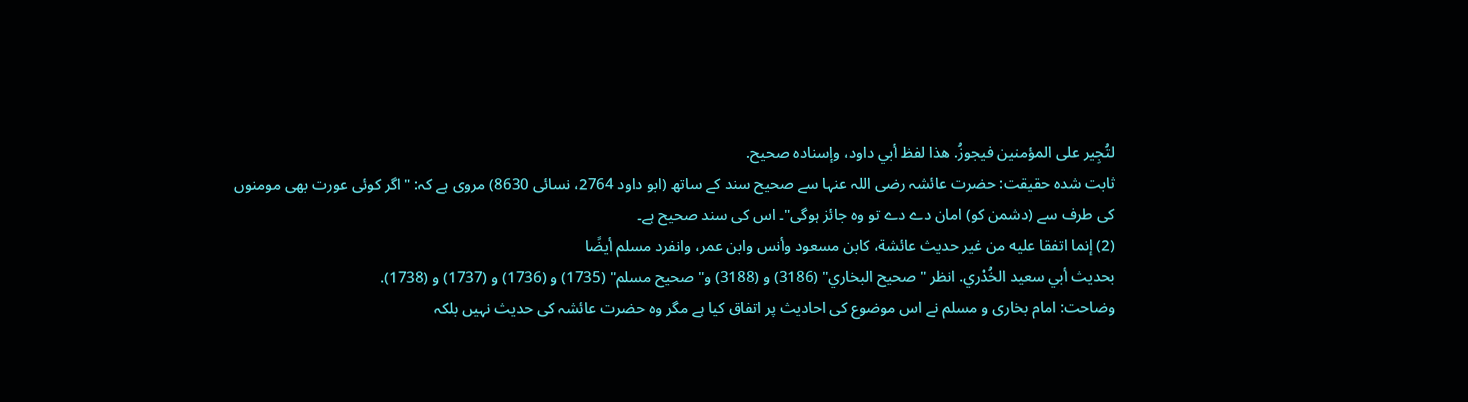لتُجِير على المؤمنين فيجوزُ. هذا لفظ أبي داود، وإسناده صحيح.
ثابت شدہ حقیقت: حضرت عائشہ رضی اللہ عنہا سے صحیح سند کے ساتھ (ابو داود 2764، نسائی 8630) مروی ہے کہ: "اگر کوئی عورت بھی مومنوں کی طرف سے (دشمن کو) امان دے دے تو وہ جائز ہوگی"۔ اس کی سند صحیح ہے۔
(2) إنما اتفقا عليه من غير حديث عائشة، كابن مسعود وأنس وابن عمر، وانفرد مسلم أيضًا
بحديث أبي سعيد الخُدْري. انظر "صحيح البخاري" (3186) و (3188) و"صحيح مسلم" (1735) و (1736) و (1737) و (1738).
وضاحت: امام بخاری و مسلم نے اس موضوع کی احادیث پر اتفاق کیا ہے مگر وہ حضرت عائشہ کی حدیث نہیں بلکہ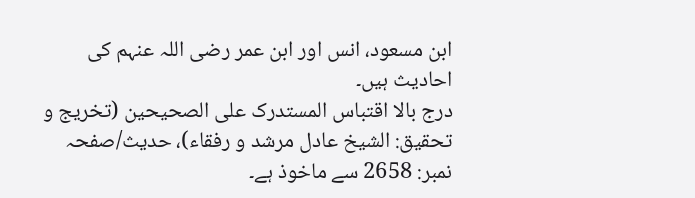ابن مسعود، انس اور ابن عمر رضی اللہ عنہم کی احادیث ہیں۔
درج بالا اقتباس المستدرک علی الصحیحین (تخریج و تحقیق: الشیخ عادل مرشد و رفقاء)، حدیث/صفحہ نمبر: 2658 سے ماخوذ ہے۔